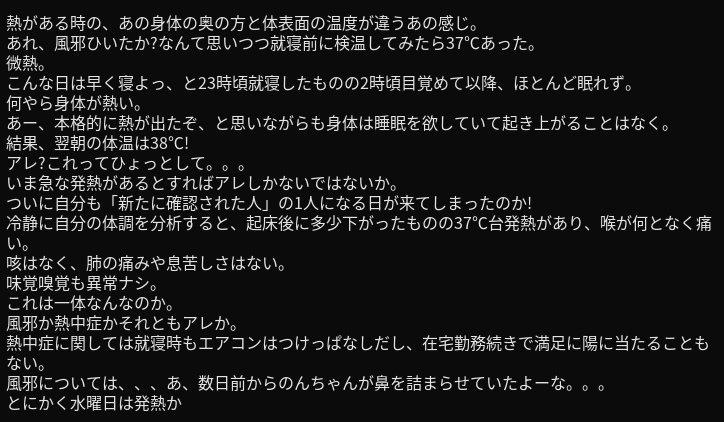熱がある時の、あの身体の奥の方と体表面の温度が違うあの感じ。
あれ、風邪ひいたか?なんて思いつつ就寝前に検温してみたら37℃あった。
微熱。
こんな日は早く寝よっ、と23時頃就寝したものの2時頃目覚めて以降、ほとんど眠れず。
何やら身体が熱い。
あー、本格的に熱が出たぞ、と思いながらも身体は睡眠を欲していて起き上がることはなく。
結果、翌朝の体温は38℃!
アレ?これってひょっとして。。。
いま急な発熱があるとすればアレしかないではないか。
ついに自分も「新たに確認された人」の1人になる日が来てしまったのか!
冷静に自分の体調を分析すると、起床後に多少下がったものの37℃台発熱があり、喉が何となく痛い。
咳はなく、肺の痛みや息苦しさはない。
味覚嗅覚も異常ナシ。
これは一体なんなのか。
風邪か熱中症かそれともアレか。
熱中症に関しては就寝時もエアコンはつけっぱなしだし、在宅勤務続きで満足に陽に当たることもない。
風邪については、、、あ、数日前からのんちゃんが鼻を詰まらせていたよーな。。。
とにかく水曜日は発熱か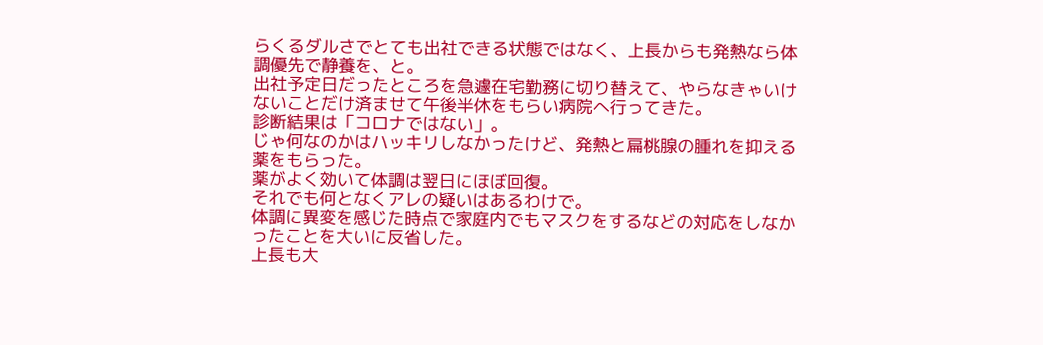らくるダルさでとても出社できる状態ではなく、上長からも発熱なら体調優先で静養を、と。
出社予定日だったところを急遽在宅勤務に切り替えて、やらなきゃいけないことだけ済ませて午後半休をもらい病院へ行ってきた。
診断結果は「コロナではない」。
じゃ何なのかはハッキリしなかったけど、発熱と扁桃腺の腫れを抑える薬をもらった。
薬がよく効いて体調は翌日にほぼ回復。
それでも何となくアレの疑いはあるわけで。
体調に異変を感じた時点で家庭内でもマスクをするなどの対応をしなかったことを大いに反省した。
上長も大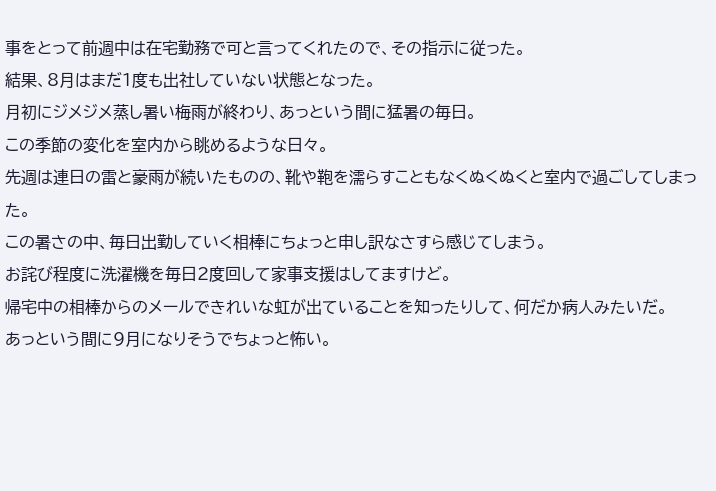事をとって前週中は在宅勤務で可と言ってくれたので、その指示に従った。
結果、8月はまだ1度も出社していない状態となった。
月初にジメジメ蒸し暑い梅雨が終わり、あっという間に猛暑の毎日。
この季節の変化を室内から眺めるような日々。
先週は連日の雷と豪雨が続いたものの、靴や鞄を濡らすこともなくぬくぬくと室内で過ごしてしまった。
この暑さの中、毎日出勤していく相棒にちょっと申し訳なさすら感じてしまう。
お詫び程度に洗濯機を毎日2度回して家事支援はしてますけど。
帰宅中の相棒からのメールできれいな虹が出ていることを知ったりして、何だか病人みたいだ。
あっという間に9月になりそうでちょっと怖い。